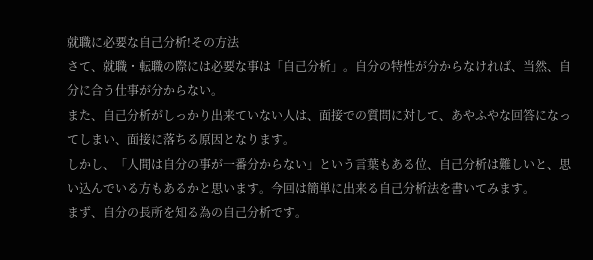就職に必要な自己分析!その方法
さて、就職・転職の際には必要な事は「自己分析」。自分の特性が分からなければ、当然、自分に合う仕事が分からない。
また、自己分析がしっかり出来ていない人は、面接での質問に対して、あやふやな回答になってしまい、面接に落ちる原因となります。
しかし、「人間は自分の事が一番分からない」という言葉もある位、自己分析は難しいと、思い込んでいる方もあるかと思います。今回は簡単に出来る自己分析法を書いてみます。
まず、自分の長所を知る為の自己分析です。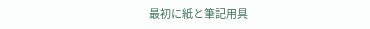最初に紙と筆記用具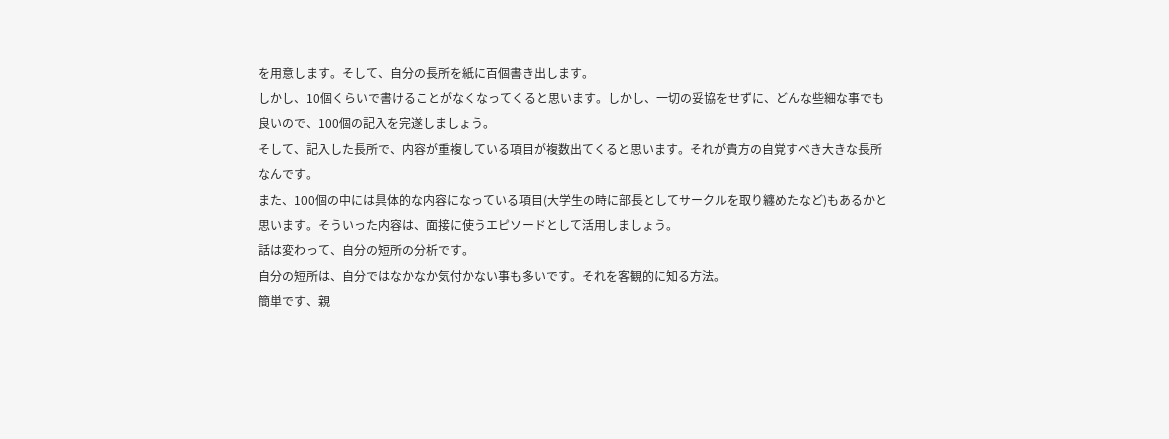を用意します。そして、自分の長所を紙に百個書き出します。
しかし、10個くらいで書けることがなくなってくると思います。しかし、一切の妥協をせずに、どんな些細な事でも良いので、100個の記入を完遂しましょう。
そして、記入した長所で、内容が重複している項目が複数出てくると思います。それが貴方の自覚すべき大きな長所なんです。
また、100個の中には具体的な内容になっている項目(大学生の時に部長としてサークルを取り纏めたなど)もあるかと思います。そういった内容は、面接に使うエピソードとして活用しましょう。
話は変わって、自分の短所の分析です。
自分の短所は、自分ではなかなか気付かない事も多いです。それを客観的に知る方法。
簡単です、親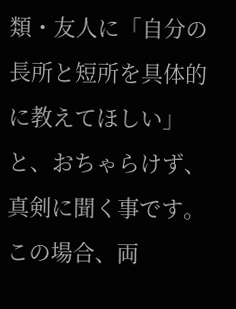類・友人に「自分の長所と短所を具体的に教えてほしい」と、おちゃらけず、真剣に聞く事です。
この場合、両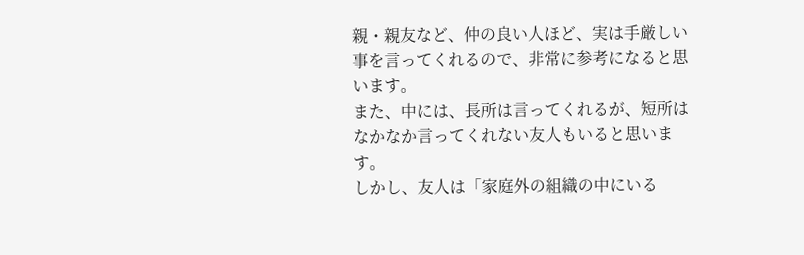親・親友など、仲の良い人ほど、実は手厳しい事を言ってくれるので、非常に参考になると思います。
また、中には、長所は言ってくれるが、短所はなかなか言ってくれない友人もいると思います。
しかし、友人は「家庭外の組織の中にいる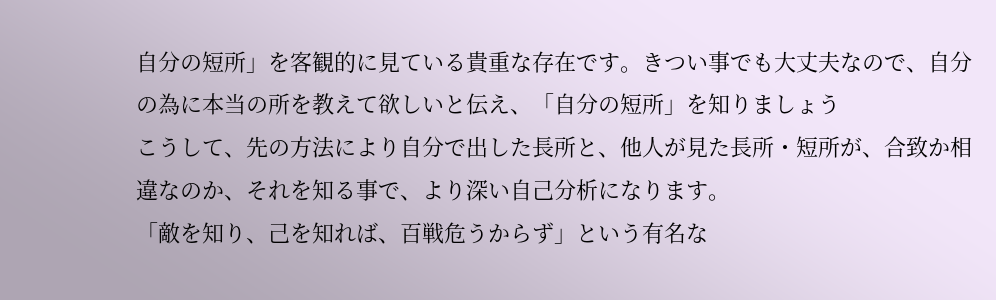自分の短所」を客観的に見ている貴重な存在です。きつい事でも大丈夫なので、自分の為に本当の所を教えて欲しいと伝え、「自分の短所」を知りましょう
こうして、先の方法により自分で出した長所と、他人が見た長所・短所が、合致か相違なのか、それを知る事で、より深い自己分析になります。
「敵を知り、己を知れば、百戦危うからず」という有名な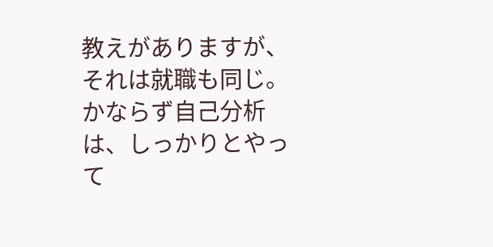教えがありますが、それは就職も同じ。
かならず自己分析は、しっかりとやって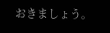おきましょう。